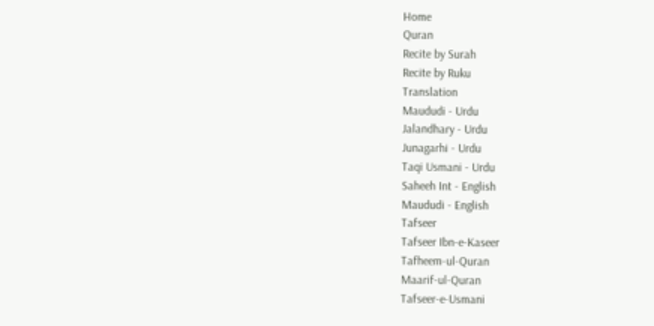Home
Quran
Recite by Surah
Recite by Ruku
Translation
Maududi - Urdu
Jalandhary - Urdu
Junagarhi - Urdu
Taqi Usmani - Urdu
Saheeh Int - English
Maududi - English
Tafseer
Tafseer Ibn-e-Kaseer
Tafheem-ul-Quran
Maarif-ul-Quran
Tafseer-e-Usmani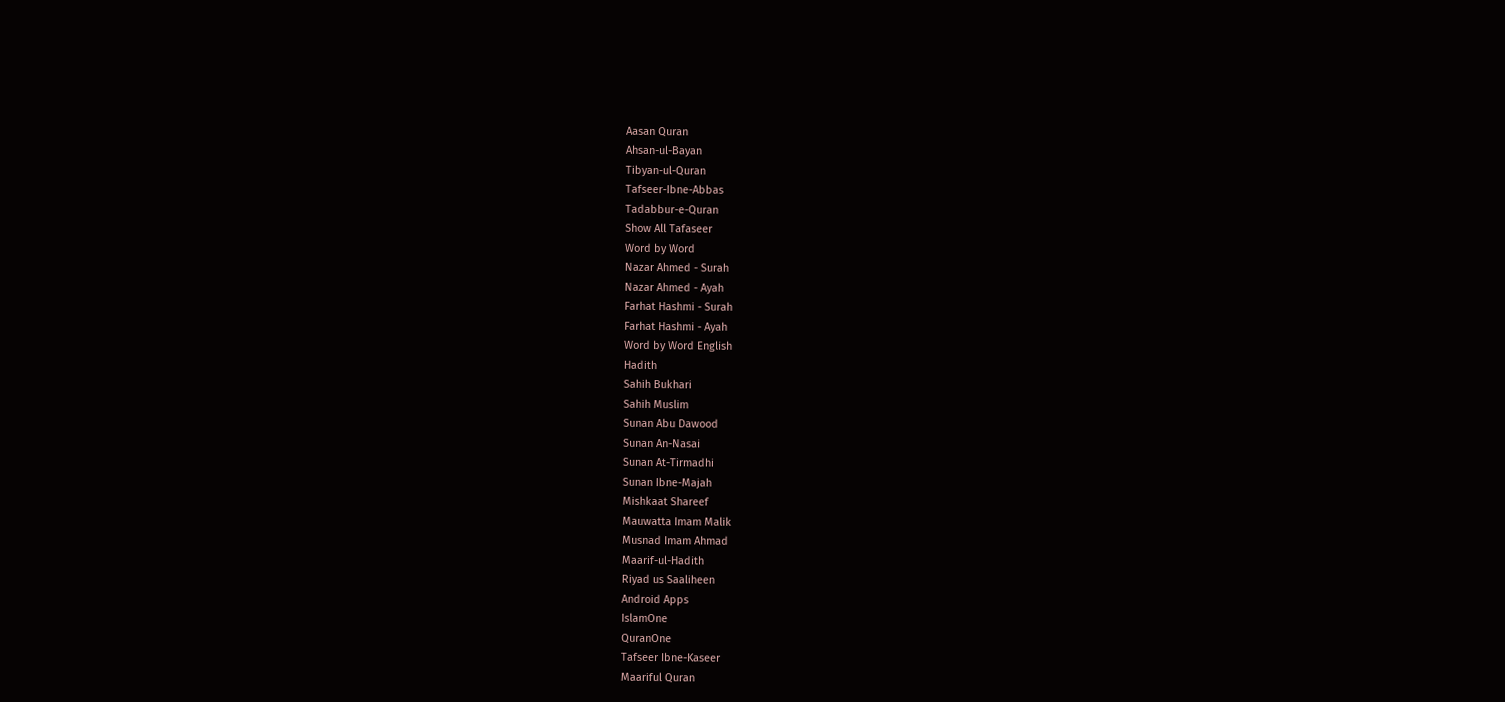Aasan Quran
Ahsan-ul-Bayan
Tibyan-ul-Quran
Tafseer-Ibne-Abbas
Tadabbur-e-Quran
Show All Tafaseer
Word by Word
Nazar Ahmed - Surah
Nazar Ahmed - Ayah
Farhat Hashmi - Surah
Farhat Hashmi - Ayah
Word by Word English
Hadith
Sahih Bukhari
Sahih Muslim
Sunan Abu Dawood
Sunan An-Nasai
Sunan At-Tirmadhi
Sunan Ibne-Majah
Mishkaat Shareef
Mauwatta Imam Malik
Musnad Imam Ahmad
Maarif-ul-Hadith
Riyad us Saaliheen
Android Apps
IslamOne
QuranOne
Tafseer Ibne-Kaseer
Maariful Quran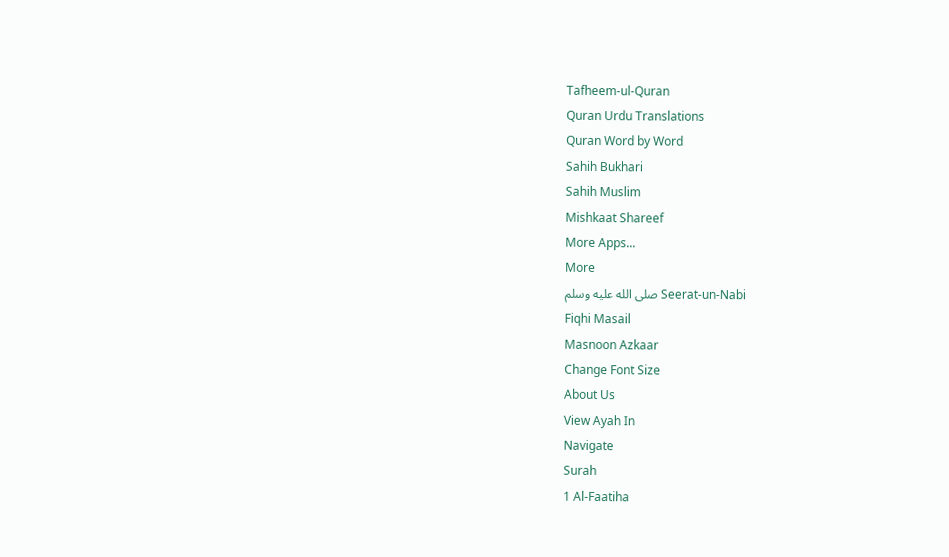Tafheem-ul-Quran
Quran Urdu Translations
Quran Word by Word
Sahih Bukhari
Sahih Muslim
Mishkaat Shareef
More Apps...
More
Seerat-un-Nabi صلى الله عليه وسلم
Fiqhi Masail
Masnoon Azkaar
Change Font Size
About Us
View Ayah In
Navigate
Surah
1 Al-Faatiha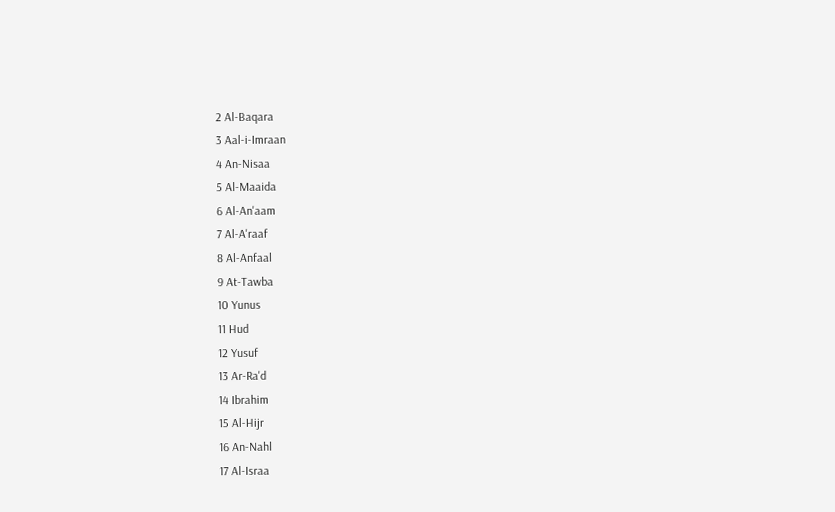2 Al-Baqara
3 Aal-i-Imraan
4 An-Nisaa
5 Al-Maaida
6 Al-An'aam
7 Al-A'raaf
8 Al-Anfaal
9 At-Tawba
10 Yunus
11 Hud
12 Yusuf
13 Ar-Ra'd
14 Ibrahim
15 Al-Hijr
16 An-Nahl
17 Al-Israa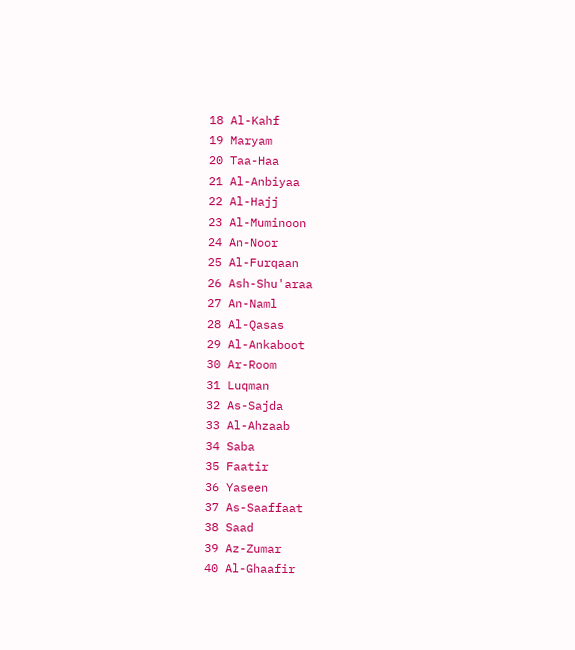18 Al-Kahf
19 Maryam
20 Taa-Haa
21 Al-Anbiyaa
22 Al-Hajj
23 Al-Muminoon
24 An-Noor
25 Al-Furqaan
26 Ash-Shu'araa
27 An-Naml
28 Al-Qasas
29 Al-Ankaboot
30 Ar-Room
31 Luqman
32 As-Sajda
33 Al-Ahzaab
34 Saba
35 Faatir
36 Yaseen
37 As-Saaffaat
38 Saad
39 Az-Zumar
40 Al-Ghaafir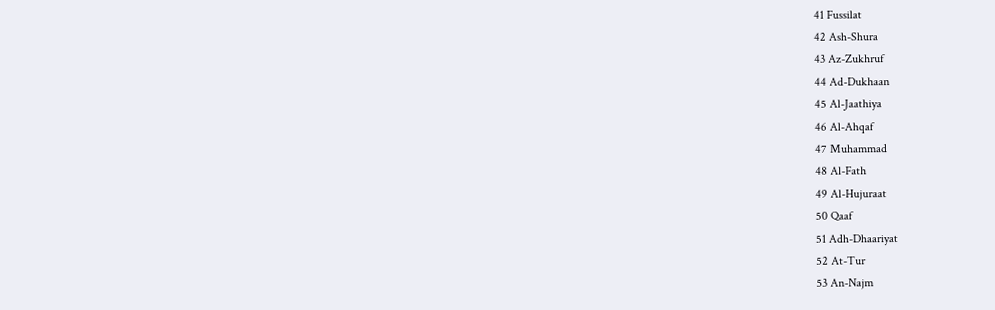41 Fussilat
42 Ash-Shura
43 Az-Zukhruf
44 Ad-Dukhaan
45 Al-Jaathiya
46 Al-Ahqaf
47 Muhammad
48 Al-Fath
49 Al-Hujuraat
50 Qaaf
51 Adh-Dhaariyat
52 At-Tur
53 An-Najm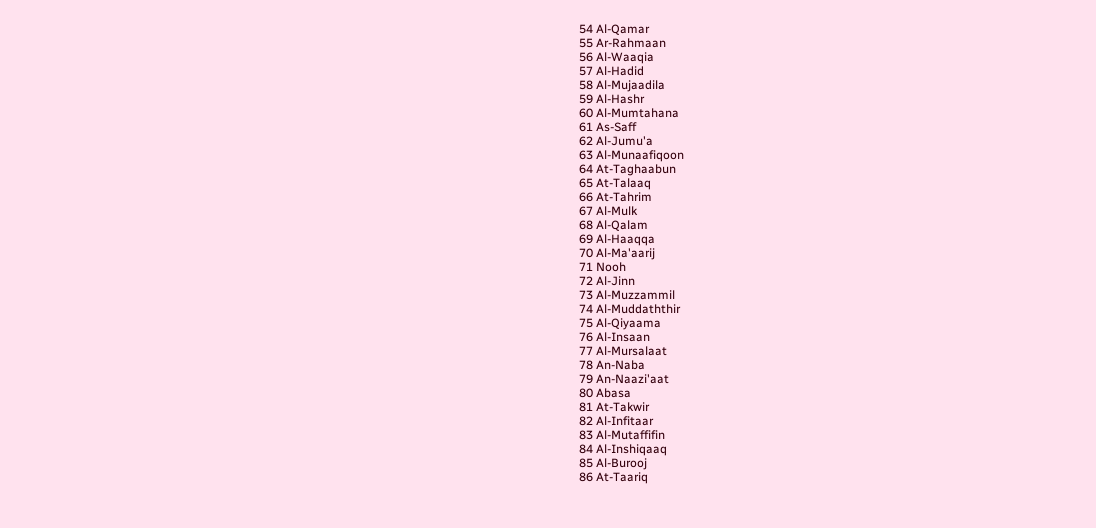54 Al-Qamar
55 Ar-Rahmaan
56 Al-Waaqia
57 Al-Hadid
58 Al-Mujaadila
59 Al-Hashr
60 Al-Mumtahana
61 As-Saff
62 Al-Jumu'a
63 Al-Munaafiqoon
64 At-Taghaabun
65 At-Talaaq
66 At-Tahrim
67 Al-Mulk
68 Al-Qalam
69 Al-Haaqqa
70 Al-Ma'aarij
71 Nooh
72 Al-Jinn
73 Al-Muzzammil
74 Al-Muddaththir
75 Al-Qiyaama
76 Al-Insaan
77 Al-Mursalaat
78 An-Naba
79 An-Naazi'aat
80 Abasa
81 At-Takwir
82 Al-Infitaar
83 Al-Mutaffifin
84 Al-Inshiqaaq
85 Al-Burooj
86 At-Taariq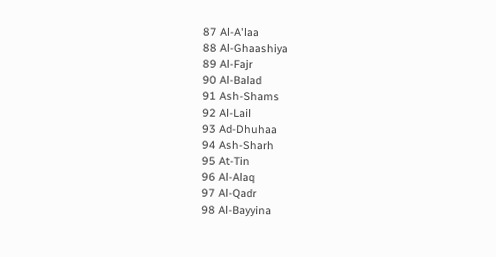87 Al-A'laa
88 Al-Ghaashiya
89 Al-Fajr
90 Al-Balad
91 Ash-Shams
92 Al-Lail
93 Ad-Dhuhaa
94 Ash-Sharh
95 At-Tin
96 Al-Alaq
97 Al-Qadr
98 Al-Bayyina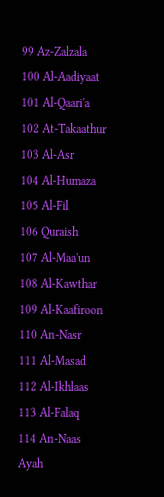99 Az-Zalzala
100 Al-Aadiyaat
101 Al-Qaari'a
102 At-Takaathur
103 Al-Asr
104 Al-Humaza
105 Al-Fil
106 Quraish
107 Al-Maa'un
108 Al-Kawthar
109 Al-Kaafiroon
110 An-Nasr
111 Al-Masad
112 Al-Ikhlaas
113 Al-Falaq
114 An-Naas
Ayah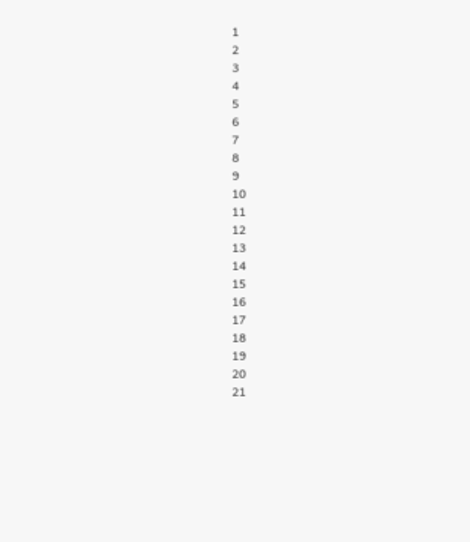1
2
3
4
5
6
7
8
9
10
11
12
13
14
15
16
17
18
19
20
21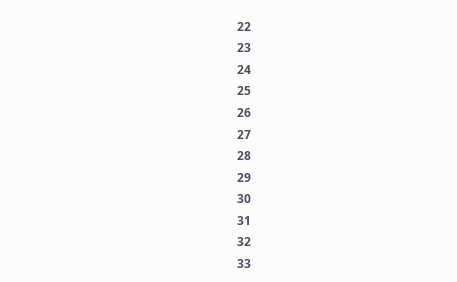22
23
24
25
26
27
28
29
30
31
32
33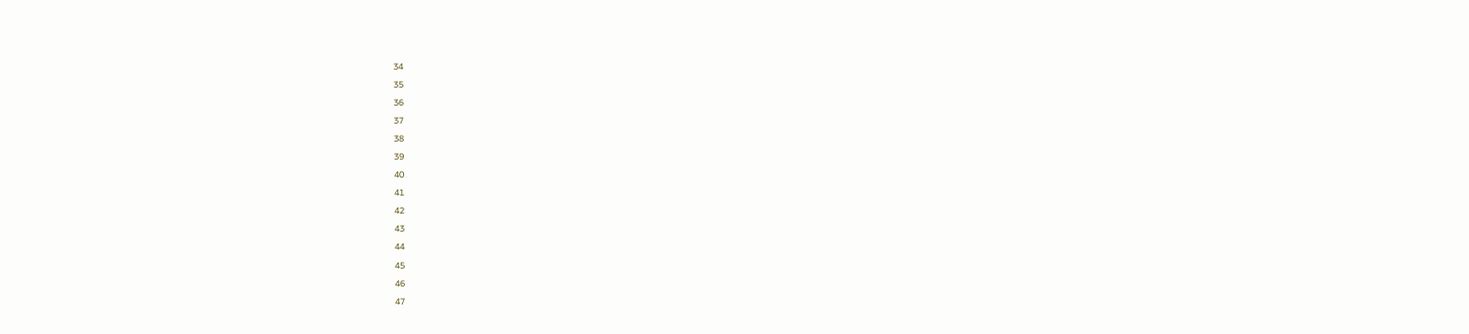34
35
36
37
38
39
40
41
42
43
44
45
46
47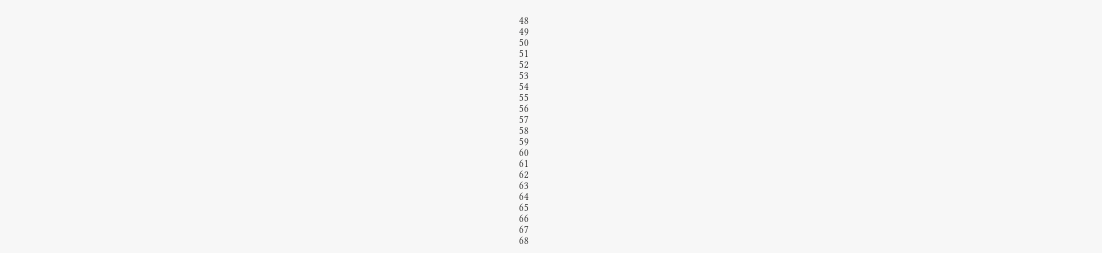48
49
50
51
52
53
54
55
56
57
58
59
60
61
62
63
64
65
66
67
68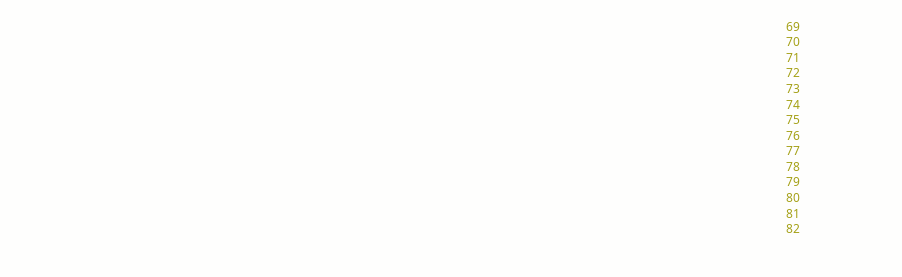69
70
71
72
73
74
75
76
77
78
79
80
81
82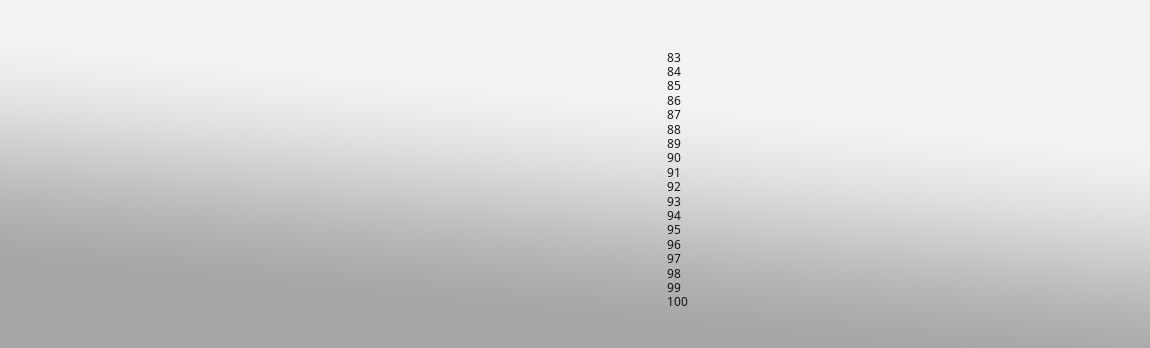83
84
85
86
87
88
89
90
91
92
93
94
95
96
97
98
99
100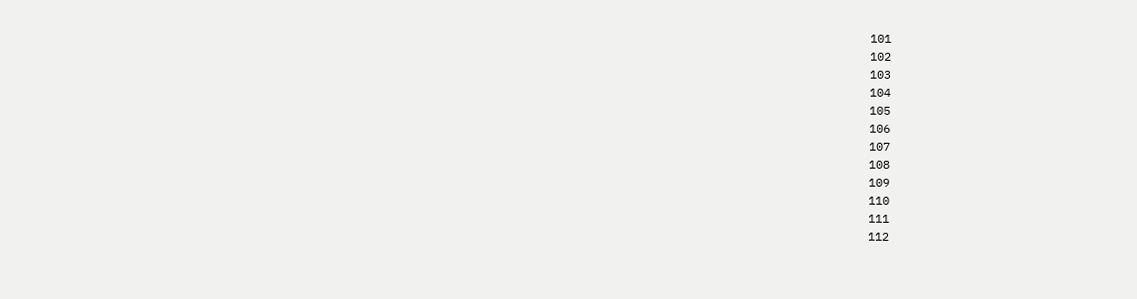101
102
103
104
105
106
107
108
109
110
111
112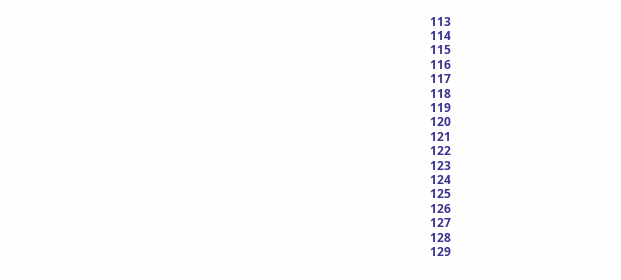113
114
115
116
117
118
119
120
121
122
123
124
125
126
127
128
129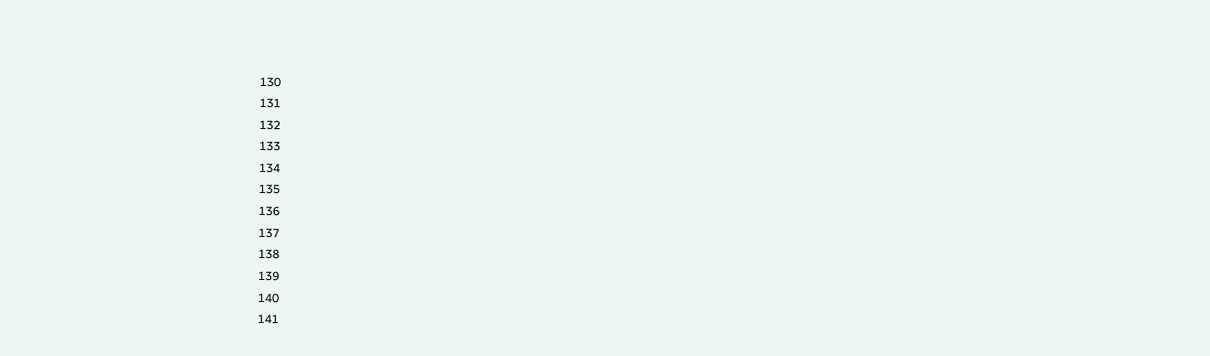130
131
132
133
134
135
136
137
138
139
140
141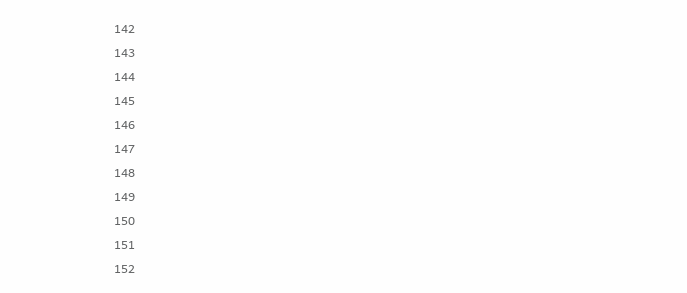142
143
144
145
146
147
148
149
150
151
152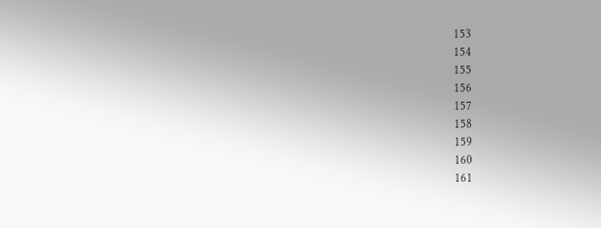153
154
155
156
157
158
159
160
161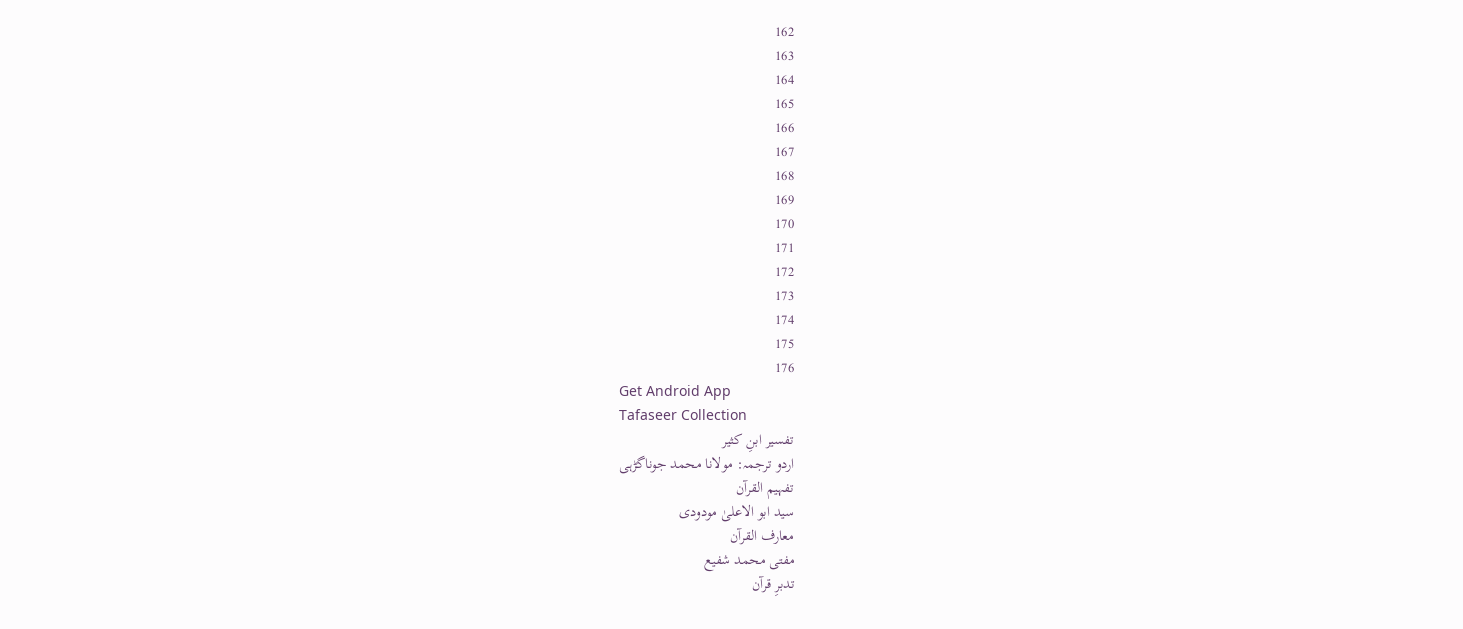162
163
164
165
166
167
168
169
170
171
172
173
174
175
176
Get Android App
Tafaseer Collection
تفسیر ابنِ کثیر
اردو ترجمہ: مولانا محمد جوناگڑہی
تفہیم القرآن
سید ابو الاعلیٰ مودودی
معارف القرآن
مفتی محمد شفیع
تدبرِ قرآن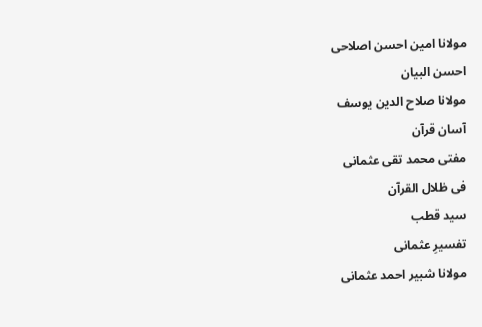مولانا امین احسن اصلاحی
احسن البیان
مولانا صلاح الدین یوسف
آسان قرآن
مفتی محمد تقی عثمانی
فی ظلال القرآن
سید قطب
تفسیرِ عثمانی
مولانا شبیر احمد عثمانی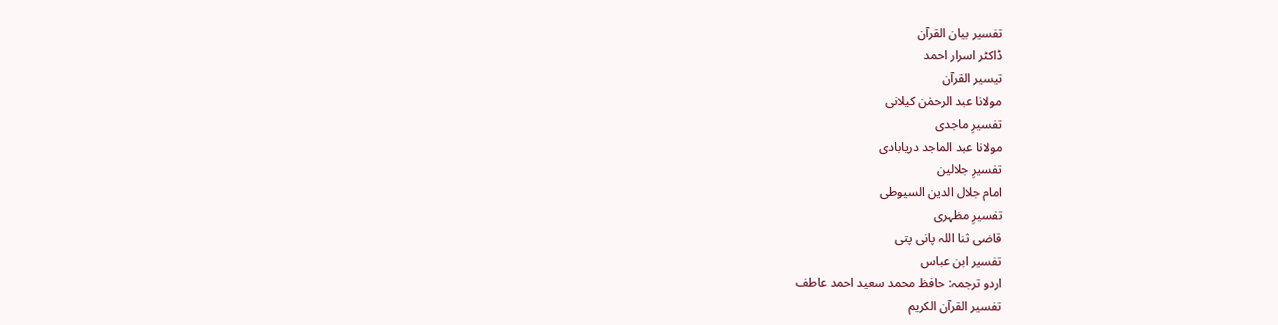تفسیر بیان القرآن
ڈاکٹر اسرار احمد
تیسیر القرآن
مولانا عبد الرحمٰن کیلانی
تفسیرِ ماجدی
مولانا عبد الماجد دریابادی
تفسیرِ جلالین
امام جلال الدین السیوطی
تفسیرِ مظہری
قاضی ثنا اللہ پانی پتی
تفسیر ابن عباس
اردو ترجمہ: حافظ محمد سعید احمد عاطف
تفسیر القرآن الکریم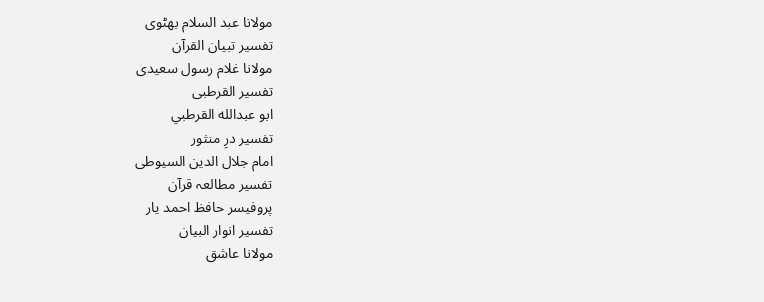مولانا عبد السلام بھٹوی
تفسیر تبیان القرآن
مولانا غلام رسول سعیدی
تفسیر القرطبی
ابو عبدالله القرطبي
تفسیر درِ منثور
امام جلال الدین السیوطی
تفسیر مطالعہ قرآن
پروفیسر حافظ احمد یار
تفسیر انوار البیان
مولانا عاشق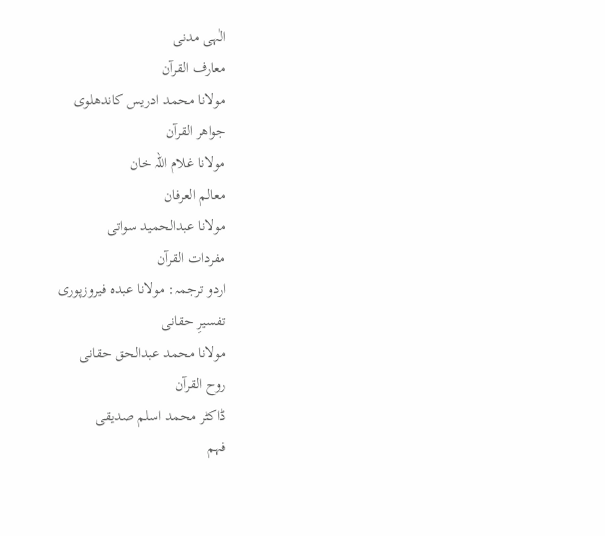الٰہی مدنی
معارف القرآن
مولانا محمد ادریس کاندھلوی
جواھر القرآن
مولانا غلام اللہ خان
معالم العرفان
مولانا عبدالحمید سواتی
مفردات القرآن
اردو ترجمہ: مولانا عبدہ فیروزپوری
تفسیرِ حقانی
مولانا محمد عبدالحق حقانی
روح القرآن
ڈاکٹر محمد اسلم صدیقی
فہم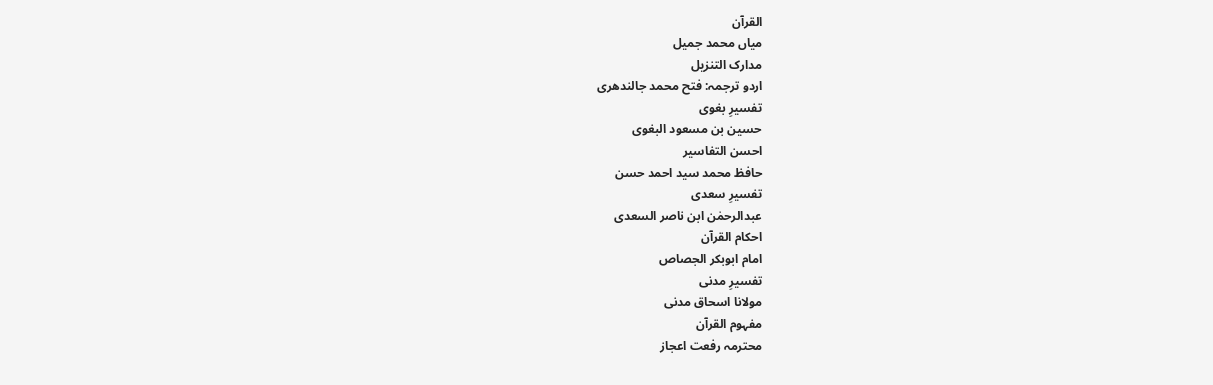القرآن
میاں محمد جمیل
مدارک التنزیل
اردو ترجمہ: فتح محمد جالندھری
تفسیرِ بغوی
حسین بن مسعود البغوی
احسن التفاسیر
حافظ محمد سید احمد حسن
تفسیرِ سعدی
عبدالرحمٰن ابن ناصر السعدی
احکام القرآن
امام ابوبکر الجصاص
تفسیرِ مدنی
مولانا اسحاق مدنی
مفہوم القرآن
محترمہ رفعت اعجاز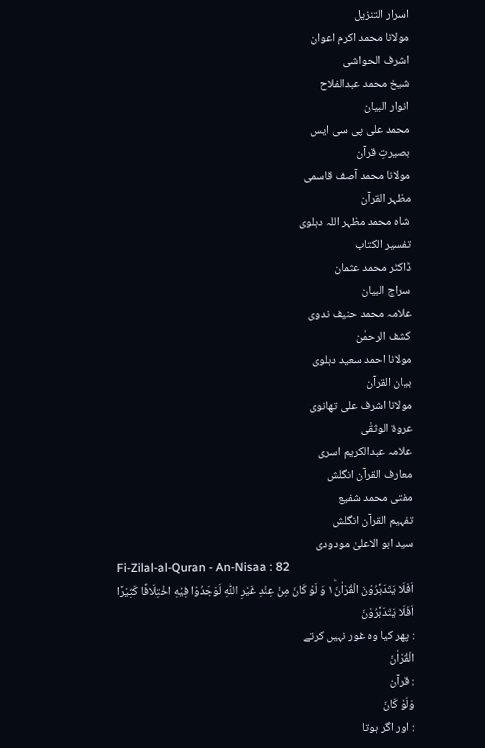اسرار التنزیل
مولانا محمد اکرم اعوان
اشرف الحواشی
شیخ محمد عبدالفلاح
انوار البیان
محمد علی پی سی ایس
بصیرتِ قرآن
مولانا محمد آصف قاسمی
مظہر القرآن
شاہ محمد مظہر اللہ دہلوی
تفسیر الکتاب
ڈاکٹر محمد عثمان
سراج البیان
علامہ محمد حنیف ندوی
کشف الرحمٰن
مولانا احمد سعید دہلوی
بیان القرآن
مولانا اشرف علی تھانوی
عروۃ الوثقٰی
علامہ عبدالکریم اسری
معارف القرآن انگلش
مفتی محمد شفیع
تفہیم القرآن انگلش
سید ابو الاعلیٰ مودودی
Fi-Zilal-al-Quran - An-Nisaa : 82
اَفَلَا یَتَدَبَّرُوْنَ الْقُرْاٰنَ١ؕ وَ لَوْ كَانَ مِنْ عِنْدِ غَیْرِ اللّٰهِ لَوَجَدُوْا فِیْهِ اخْتِلَافًا كَثِیْرًا
اَفَلَا يَتَدَبَّرُوْنَ
: پھر کیا وہ غور نہیں کرتے
الْقُرْاٰنَ
: قرآن
وَلَوْ كَانَ
: اور اگر ہوتا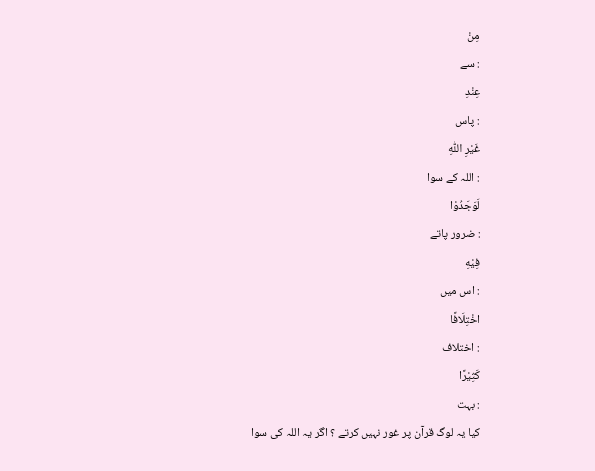مِنْ
: سے
عِنْدِ
: پاس
غَيْرِ اللّٰهِ
: اللہ کے سوا
لَوَجَدُوْا
: ضرور پاتے
فِيْهِ
: اس میں
اخْتِلَافًا
: اختلاف
كَثِيْرًا
: بہت
کیا یہ لوگ قرآن پر غور نہیں کرتے ؟ اگر یہ اللہ کی سوا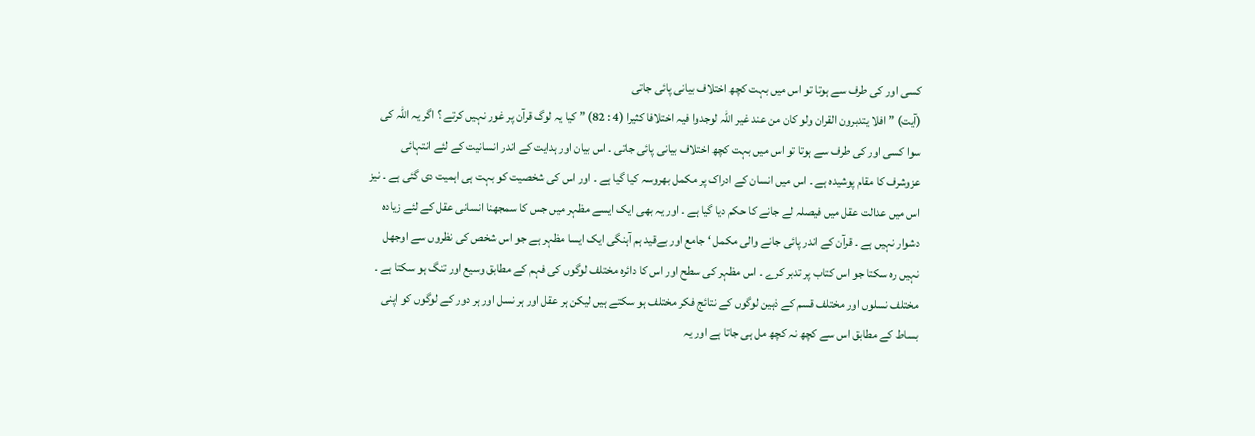کسی اور کی طرف سے ہوتا تو اس میں بہت کچھ اختلاف بیانی پائی جاتی
(آیت) ” افلا یتدبرون القران ولو کان من عند غیر اللہ لوجدوا فیہ اختلافا کثیرا (4 : 82) ” کیا یہ لوگ قرآن پر غور نہیں کرتے ؟ اگر یہ اللہ کی سوا کسی اور کی طرف سے ہوتا تو اس میں بہت کچھ اختلاف بیانی پائی جاتی ۔ اس بیان اور ہدایت کے اندر انسانیت کے لئے انتہائی عزوشرف کا مقام پوشیدہ ہے ۔ اس میں انسان کے ادراک پر مکمل بھروسہ کیا گیا ہے ۔ اور اس کی شخصیت کو بہت ہی اہمیت دی گئی ہے ۔ نیز اس میں عدالت عقل میں فیصلہ لے جانے کا حکم دیا گیا ہے ۔ اور یہ بھی ایک ایسے مظہر میں جس کا سمجھنا انسانی عقل کے لئے زیادہ دشوار نہیں ہے ۔ قرآن کے اندر پائی جانے والی مکمل ‘ جامع اور بےقید ہم آہنگی ایک ایسا مظہر ہے جو اس شخص کی نظروں سے اوجھل نہیں رہ سکتا جو اس کتاب پر تدبر کرے ۔ اس مظہر کی سطح اور اس کا دائرہ مختلف لوگوں کی فہم کے مطابق وسیع اور تنگ ہو سکتا ہے ۔ مختلف نسلوں اور مختلف قسم کے ذہین لوگوں کے نتائج فکر مختلف ہو سکتے ہیں لیکن ہر عقل اور ہر نسل اور ہر دور کے لوگوں کو اپنی بساط کے مطابق اس سے کچھ نہ کچھ مل ہی جاتا ہے اور یہ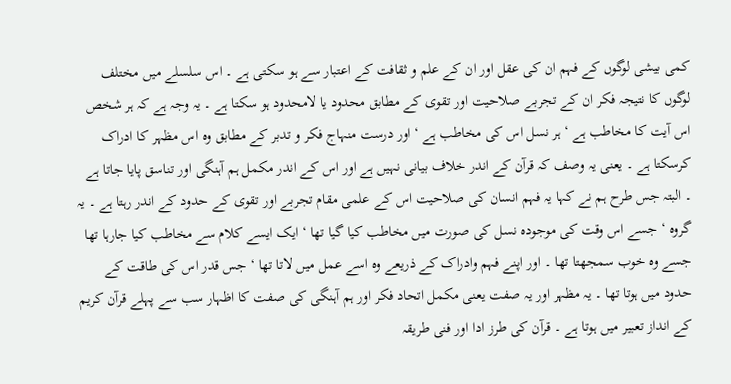کمی بیشی لوگوں کے فہم ان کی عقل اور ان کے علم و ثقافت کے اعتبار سے ہو سکتی ہے ۔ اس سلسلے میں مختلف لوگوں کا نتیجہ فکر ان کے تجربے صلاحیت اور تقوی کے مطابق محدود یا لامحدود ہو سکتا ہے ۔ یہ وجہ ہے کہ ہر شخص اس آیت کا مخاطب ہے ‘ ہر نسل اس کی مخاطب ہے ‘ اور درست منہاج فکر و تدبر کے مطابق وہ اس مظہر کا ادراک کرسکتا ہے ۔ یعنی یہ وصف کہ قرآن کے اندر خلاف بیانی نہیں ہے اور اس کے اندر مکمل ہم آہنگی اور تناسق پایا جاتا ہے ۔ البتہ جس طرح ہم نے کہا یہ فہم انسان کی صلاحیت اس کے علمی مقام تجربے اور تقوی کے حدود کے اندر رہتا ہے ۔ یہ گروہ ‘ جسے اس وقت کی موجودہ نسل کی صورت میں مخاطب کیا گیا تھا ‘ ایک ایسے کلام سے مخاطب کیا جارہا تھا جسے وہ خوب سمجھتا تھا ۔ اور اپنے فہم وادراک کے ذریعے وہ اسے عمل میں لاتا تھا ‘ جس قدر اس کی طاقت کے حدود میں ہوتا تھا ۔ یہ مظہر اور یہ صفت یعنی مکمل اتحاد فکر اور ہم آہنگی کی صفت کا اظہار سب سے پہلے قرآن کریم کے انداز تعبیر میں ہوتا ہے ۔ قرآن کی طرز ادا اور فنی طریقہ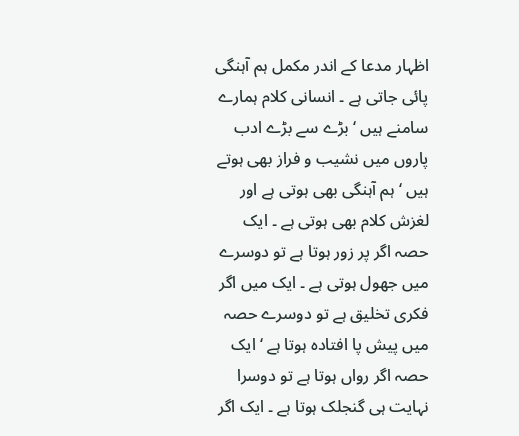اظہار مدعا کے اندر مکمل ہم آہنگی پائی جاتی ہے ۔ انسانی کلام ہمارے سامنے ہیں ‘ بڑے سے بڑے ادب پاروں میں نشیب و فراز بھی ہوتے ہیں ‘ ہم آہنگی بھی ہوتی ہے اور لغزش کلام بھی ہوتی ہے ۔ ایک حصہ اگر پر زور ہوتا ہے تو دوسرے میں جھول ہوتی ہے ۔ ایک میں اگر فکری تخلیق ہے تو دوسرے حصہ میں پیش پا افتادہ ہوتا ہے ‘ ایک حصہ اگر رواں ہوتا ہے تو دوسرا نہایت ہی گنجلک ہوتا ہے ۔ ایک اگر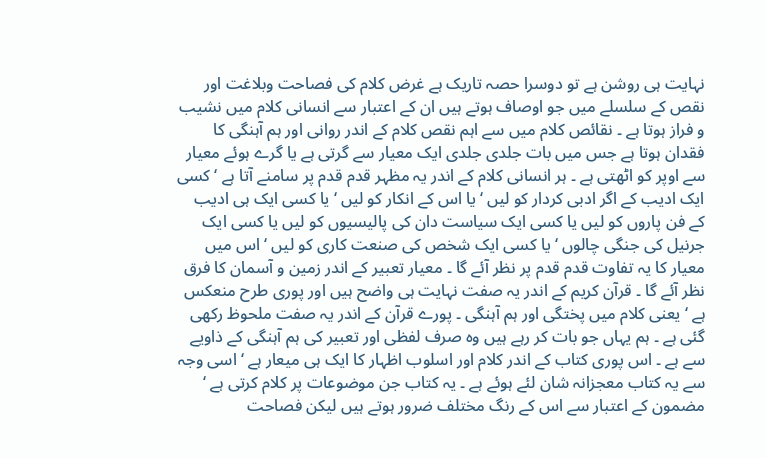نہایت ہی روشن ہے تو دوسرا حصہ تاریک ہے غرض کلام کی فصاحت وبلاغت اور نقص کے سلسلے میں جو اوصاف ہوتے ہیں ان کے اعتبار سے انسانی کلام میں نشیب و فراز ہوتا ہے ۔ نقائص کلام میں سے اہم نقص کلام کے اندر روانی اور ہم آہنگی کا فقدان ہوتا ہے جس میں بات جلدی جلدی ایک معیار سے گرتی ہے یا گرے ہوئے معیار سے اوپر کو اٹھتی ہے ۔ ہر انسانی کلام کے اندر یہ مظہر قدم قدم پر سامنے آتا ہے ‘ کسی ایک ادیب کے اگر ادبی کردار کو لیں ‘ یا اس کے انکار کو لیں ‘ یا کسی ایک ہی ادیب کے فن پاروں کو لیں یا کسی ایک سیاست دان کی پالیسیوں کو لیں یا کسی ایک جرنیل کی جنگی چالوں ‘ یا کسی ایک شخص کی صنعت کاری کو لیں ‘ اس میں معیار کا یہ تفاوت قدم قدم پر نظر آئے گا ۔ معیار تعبیر کے اندر زمین و آسمان کا فرق نظر آئے گا ۔ قرآن کریم کے اندر یہ صفت نہایت ہی واضح ہیں اور پوری طرح منعکس ہے ‘ یعنی کلام میں پختگی اور ہم آہنگی ۔ پورے قرآن کے اندر یہ صفت ملحوظ رکھی گئی ہے ۔ ہم یہاں جو بات کر رہے ہیں وہ صرف لفظی اور تعبیر کی ہم آہنگی کے ذاویے سے ہے ۔ اس پوری کتاب کے اندر کلام اور اسلوب اظہار کا ایک ہی میعار ہے ‘ اسی وجہ سے یہ کتاب معجزانہ شان لئے ہوئے ہے ۔ یہ کتاب جن موضوعات پر کلام کرتی ہے ‘ مضمون کے اعتبار سے اس کے رنگ مختلف ضرور ہوتے ہیں لیکن فصاحت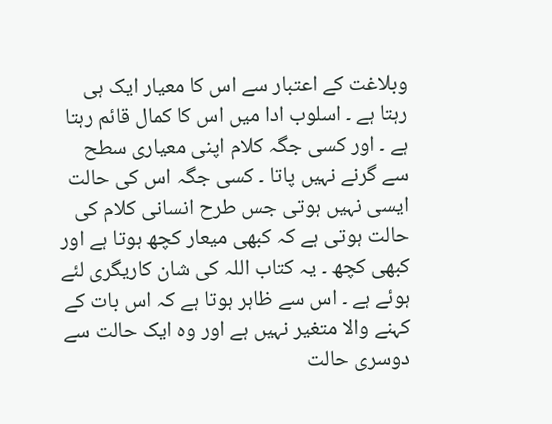وبلاغت کے اعتبار سے اس کا معیار ایک ہی رہتا ہے ۔ اسلوب ادا میں اس کا کمال قائم رہتا ہے ۔ اور کسی جگہ کلام اپنی معیاری سطح سے گرنے نہیں پاتا ۔ کسی جگہ اس کی حالت ایسی نہیں ہوتی جس طرح انسانی کلام کی حالت ہوتی ہے کہ کبھی میعار کچھ ہوتا ہے اور کبھی کچھ ۔ یہ کتاب اللہ کی شان کاریگری لئے ہوئے ہے ۔ اس سے ظاہر ہوتا ہے کہ اس بات کے کہنے والا متغیر نہیں ہے اور وہ ایک حالت سے دوسری حالت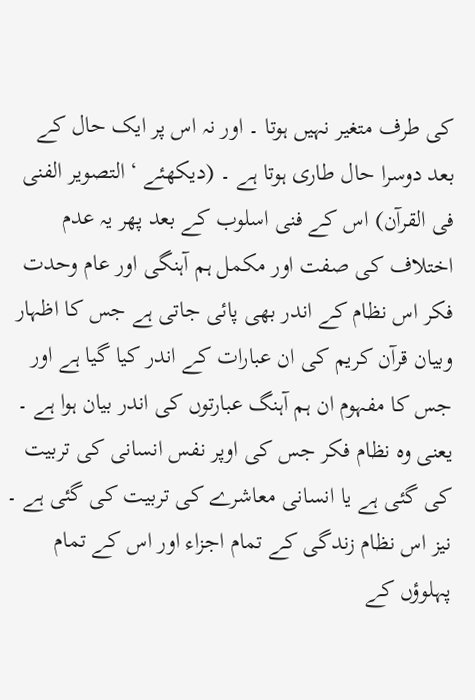کی طرف متغیر نہیں ہوتا ۔ اور نہ اس پر ایک حال کے بعد دوسرا حال طاری ہوتا ہے ۔ (دیکھئے ‘ التصویر الفنی فی القرآن) اس کے فنی اسلوب کے بعد پھر یہ عدم اختلاف کی صفت اور مکمل ہم آہنگی اور عام وحدت فکر اس نظام کے اندر بھی پائی جاتی ہے جس کا اظہار وبیان قرآن کریم کی ان عبارات کے اندر کیا گیا ہے اور جس کا مفہوم ان ہم آہنگ عبارتوں کی اندر بیان ہوا ہے ۔ یعنی وہ نظام فکر جس کی اوپر نفس انسانی کی تربیت کی گئی ہے یا انسانی معاشرے کی تربیت کی گئی ہے ۔ نیز اس نظام زندگی کے تمام اجزاء اور اس کے تمام پہلوؤں کے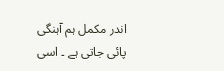اندر مکمل ہم آہنگی پائی جاتی ہے ۔ اسی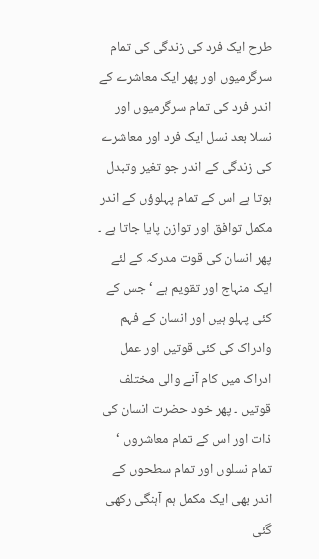طرح ایک فرد کی زندگی کی تمام سرگرمیوں اور پھر ایک معاشرے کے اندر فرد کی تمام سرگرمیوں اور نسلا بعد نسل ایک فرد اور معاشرے کی زندگی کے اندر جو تغیر وتبدل ہوتا ہے اس کے تمام پہلوؤں کے اندر مکمل توافق اور توازن پایا جاتا ہے ۔ پھر انسان کی قوت مدرکہ کے لئے ایک منہاج اور تقویم ہے ‘ جس کے کئی پہلو ہیں اور انسان کے فہم وادراک کی کئی قوتیں اور عمل ادراک میں کام آنے والی مختلف قوتیں ۔ پھر خود حضرت انسان کی ذات اور اس کے تمام معاشروں ‘ تمام نسلوں اور تمام سطحوں کے اندر بھی ایک مکمل ہم آہنگی رکھی گئی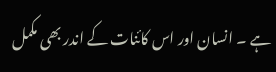ہے ۔ انسان اور اس کائنات کے اندر بھی مکمل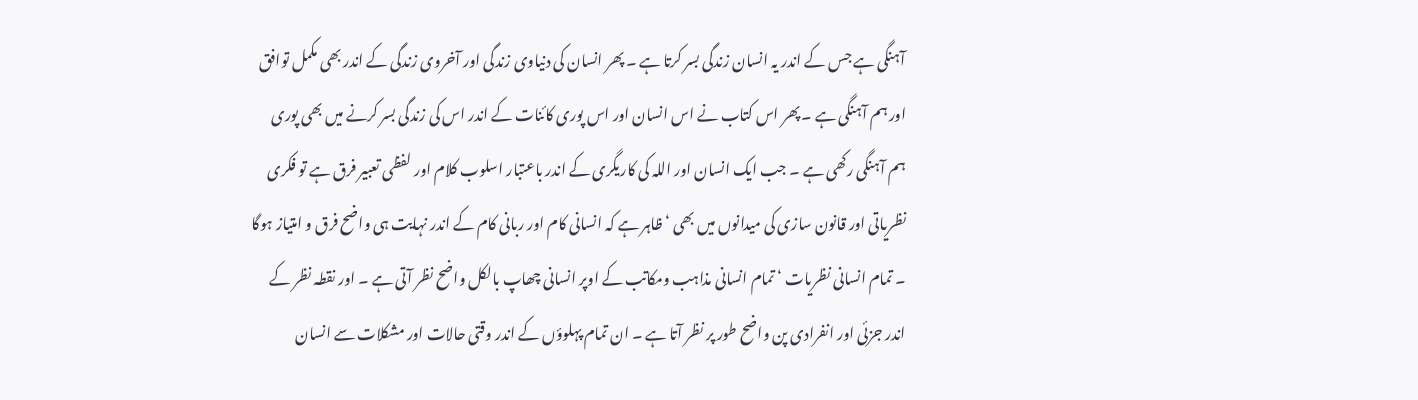آہنگی ہے جس کے اندر یہ انسان زندگی بسر کرتا ہے ۔ پھر انسان کی دنیاوی زندگی اور آخروی زندگی کے اندر بھی مکمل توافق اور ہم آہنگی ہے ۔ پھر اس کتاب نے اس انسان اور اس پوری کائنات کے اندر اس کی زندگی بسر کرنے میں بھی پوری ہم آہنگی رکھی ہے ۔ جب ایک انسان اور اللہ کی کاریگری کے اندر باعتبار اسلوب کلام اور لفظی تعبیر فرق ہے تو فکری نظریاتی اور قانون سازی کی میدانوں میں بھی ‘ ظاہر ہے کہ انسانی کام اور ربانی کام کے اندر نہایت ہی واضح فرق و امتیاز ہوگا ۔ تمام انسانی نظریات ‘ تمام انسانی مذاہب ومکاتب کے اوپر انسانی چھاپ بالکل واضح نظر آتی ہے ۔ اور نقطہ نظر کے اندر جزئی اور انفرادی پن واضح طور پر نظر آتا ہے ۔ ان تمام پہلوؤں کے اندر وقتی حالات اور مشکلات سے انسان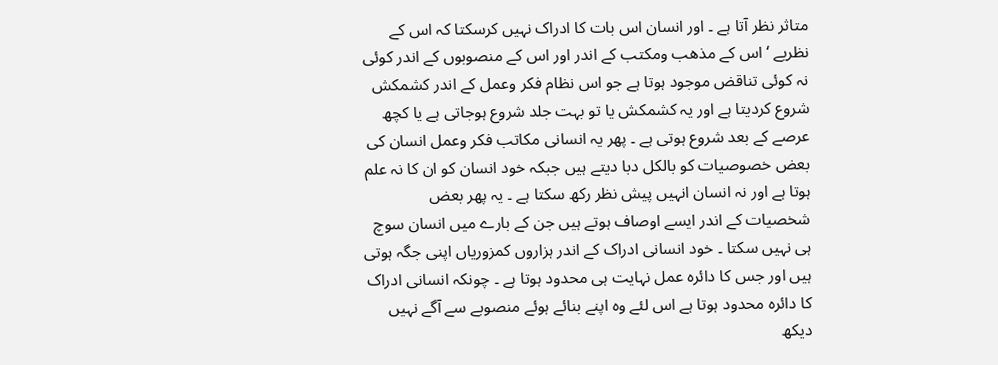متاثر نظر آتا ہے ۔ اور انسان اس بات کا ادراک نہیں کرسکتا کہ اس کے نظریے ‘ اس کے مذھب ومکتب کے اندر اور اس کے منصوبوں کے اندر کوئی نہ کوئی تناقض موجود ہوتا ہے جو اس نظام فکر وعمل کے اندر کشمکش شروع کردیتا ہے اور یہ کشمکش یا تو بہت جلد شروع ہوجاتی ہے یا کچھ عرصے کے بعد شروع ہوتی ہے ۔ پھر یہ انسانی مکاتب فکر وعمل انسان کی بعض خصوصیات کو بالکل دبا دیتے ہیں جبکہ خود انسان کو ان کا نہ علم ہوتا ہے اور نہ انسان انہیں پیش نظر رکھ سکتا ہے ۔ یہ پھر بعض شخصیات کے اندر ایسے اوصاف ہوتے ہیں جن کے بارے میں انسان سوچ ہی نہیں سکتا ۔ خود انسانی ادراک کے اندر ہزاروں کمزوریاں اپنی جگہ ہوتی ہیں اور جس کا دائرہ عمل نہایت ہی محدود ہوتا ہے ۔ چونکہ انسانی ادراک کا دائرہ محدود ہوتا ہے اس لئے وہ اپنے بنائے ہوئے منصوبے سے آگے نہیں دیکھ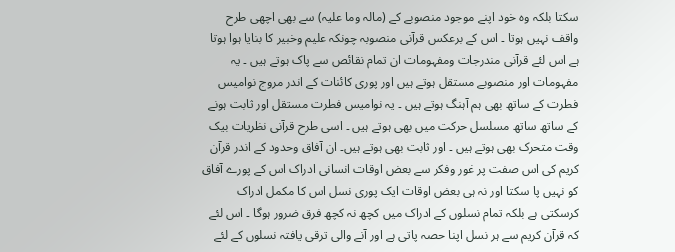سکتا بلکہ وہ خود اپنے موجود منصوبے کے (مالہ وما علیہ) سے بھی اچھی طرح واقف نہیں ہوتا ۔ اس کے برعکس قرآنی منصوبہ چونکہ علیم وخبیر کا بنایا ہوا ہوتا ہے اس لئے قرآنی مندرجات ومفہومات ان تمام نقائص سے پاک ہوتے ہیں ۔ یہ مفہومات اور منصوبے مستقل ہوتے ہیں اور پوری کائنات کے اندر مروج نوامیس فطرت کے ساتھ بھی ہم آہنگ ہوتے ہیں ۔ یہ نوامیس فطرت مستقل اور ثابت ہونے کے ساتھ ساتھ مسلسل حرکت میں بھی ہوتے ہیں ۔ اسی طرح قرآنی نظریات بیک وقت متحرک بھی ہوتے ہیں ۔ اور ثابت بھی ہوتے ہیں۔ ان آفاق وحدود کے اندر قرآن کریم کی اس صفت پر غور وفکر سے بعض اوقات انسانی ادراک اس کے پورے آفاق کو نہیں پا سکتا اور نہ ہی بعض اوقات ایک پوری نسل اس کا مکمل ادراک کرسکتی ہے بلکہ تمام نسلوں کے ادراک میں کچھ نہ کچھ فرق ضرور ہوگا ۔ اس لئے کہ قرآن کریم سے ہر نسل اپنا حصہ پاتی ہے اور آنے والی ترقی یافتہ نسلوں کے لئے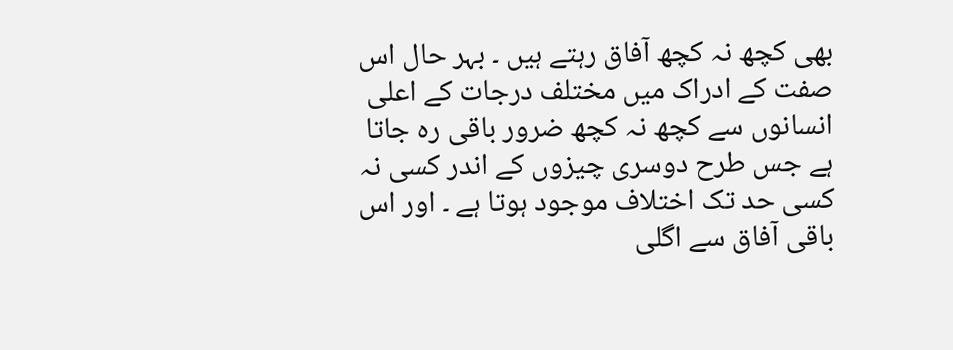بھی کچھ نہ کچھ آفاق رہتے ہیں ۔ بہر حال اس صفت کے ادراک میں مختلف درجات کے اعلی انسانوں سے کچھ نہ کچھ ضرور باقی رہ جاتا ہے جس طرح دوسری چیزوں کے اندر کسی نہ کسی حد تک اختلاف موجود ہوتا ہے ۔ اور اس باقی آفاق سے اگلی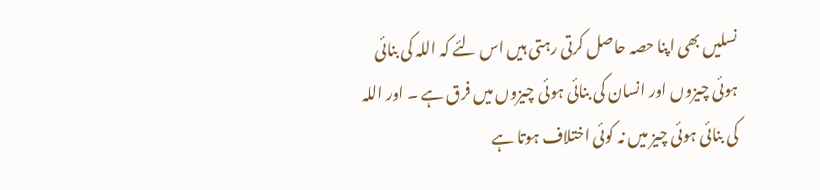نسلیں بھی اپنا حصہ حاصل کرتی رہتی ہیں اس لئے کہ اللہ کی بنائی ہوئی چیزوں اور انسان کی بنائی ہوئی چیزوں میں فرق ہے ۔ اور اللہ کی بنائی ہوئی چیز میں نہ کوئی اختلاف ہوتا ہے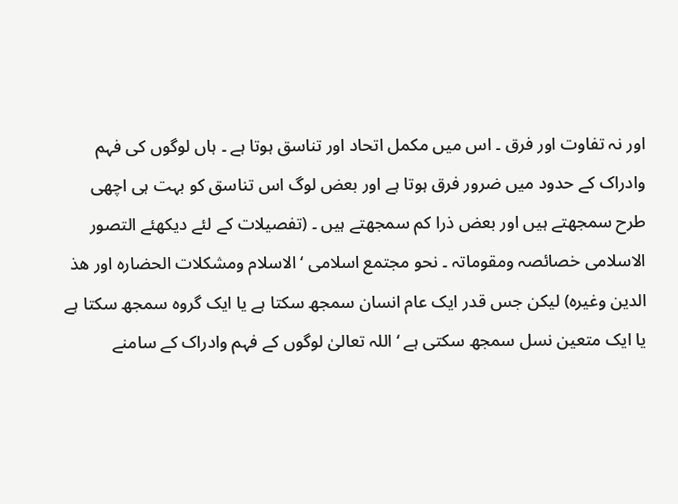اور نہ تفاوت اور فرق ۔ اس میں مکمل اتحاد اور تناسق ہوتا ہے ۔ ہاں لوگوں کی فہم وادراک کے حدود میں ضرور فرق ہوتا ہے اور بعض لوگ اس تناسق کو بہت ہی اچھی طرح سمجھتے ہیں اور بعض ذرا کم سمجھتے ہیں ۔ (تفصیلات کے لئے دیکھئے التصور الاسلامی خصائصہ ومقوماتہ ۔ نحو مجتمع اسلامی ‘ الاسلام ومشکلات الحضارہ اور ھذ الدین وغیرہ) لیکن جس قدر ایک عام انسان سمجھ سکتا ہے یا ایک گروہ سمجھ سکتا ہے یا ایک متعین نسل سمجھ سکتی ہے ‘ اللہ تعالیٰ لوگوں کے فہم وادراک کے سامنے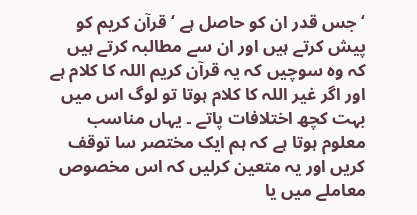‘ جس قدر ان کو حاصل ہے ‘ قرآن کریم کو پیش کرتے ہیں اور ان سے مطالبہ کرتے ہیں کہ وہ سوچیں کہ یہ قرآن کریم اللہ کا کلام ہے اور اگر غیر اللہ کا کلام ہوتا تو لوگ اس میں بہت کچھ اختلافات پاتے ۔ یہاں مناسب معلوم ہوتا ہے کہ ہم ایک مختصر سا توقف کریں اور یہ متعین کرلیں کہ اس مخصوص معاملے میں یا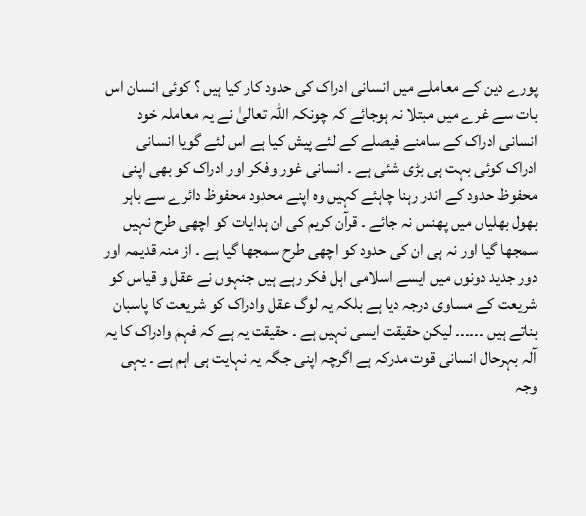پورے دین کے معاملے میں انسانی ادراک کی حدود کار کیا ہیں ؟ کوئی انسان اس بات سے غرے میں مبتلا نہ ہوجائے کہ چونکہ اللہ تعالیٰ نے یہ معاملہ خود انسانی ادراک کے سامنے فیصلے کے لئے پیش کیا ہے اس لئے گویا انسانی ادراک کوئی بہت ہی بڑی شئی ہے ۔ انسانی غور وفکر اور ادراک کو بھی اپنی محفوظ حدود کے اندر رہنا چاہئے کہیں وہ اپنے محدود محفوظ دائرے سے باہر بھول بھلیاں میں پھنس نہ جائے ۔ قرآن کریم کی ان ہدایات کو اچھی طرح نہیں سمجھا گیا اور نہ ہی ان کی حدود کو اچھی طرح سمجھا گیا ہے ۔ از منہ قدیمہ اور دور جدید دونوں میں ایسے اسلامی اہل فکر رہے ہیں جنہوں نے عقل و قیاس کو شریعت کے مساوی درجہ دیا ہے بلکہ یہ لوگ عقل وادراک کو شریعت کا پاسبان بناتے ہیں ۔۔۔۔۔۔ لیکن حقیقت ایسی نہیں ہے ۔ حقیقت یہ ہے کہ فہم وادراک کا یہ آلہ بہرحال انسانی قوت مدرکہ ہے اگرچہ اپنی جگہ یہ نہایت ہی اہم ہے ۔ یہی وجہ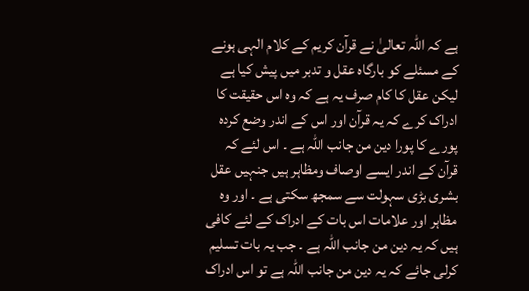ہے کہ اللہ تعالیٰ نے قرآن کریم کے کلام الہی ہونے کے مسئلے کو بارگاہ عقل و تدبر میں پیش کیا ہے لیکن عقل کا کام صرف یہ ہے کہ وہ اس حقیقت کا ادراک کرے کہ یہ قرآن اور اس کے اندر وضع کردہ پورے کا پورا دین من جانب اللہ ہے ۔ اس لئے کہ قرآن کے اندر ایسے اوصاف ومظاہر ہیں جنہیں عقل بشری بڑی سہولت سے سمجھ سکتی ہے ۔ اور وہ مظاہر اور علامات اس بات کے ادراک کے لئے کافی ہیں کہ یہ دین من جانب اللہ ہے ۔ جب یہ بات تسلیم کرلی جائے کہ یہ دین من جانب اللہ ہے تو اس ادراک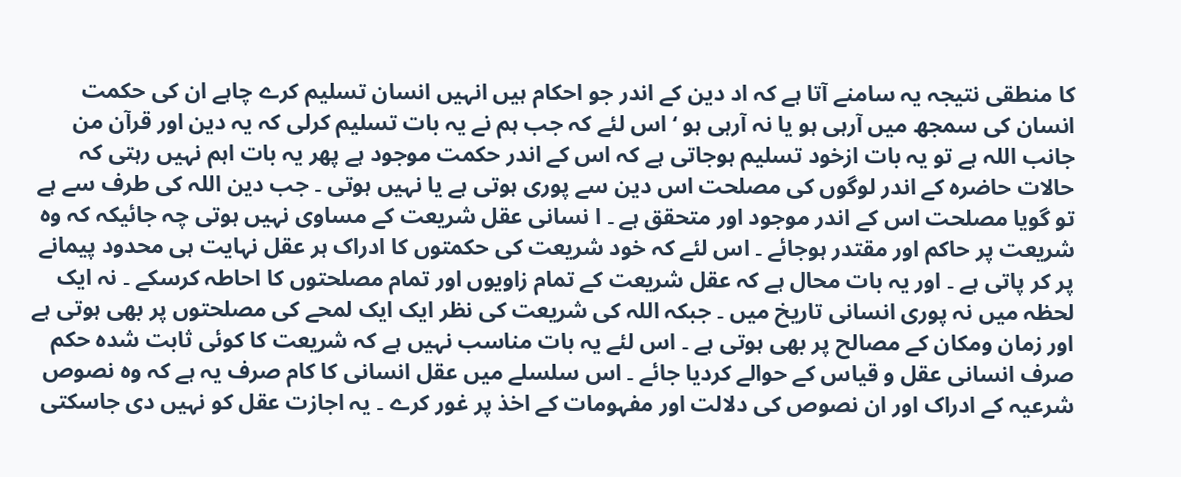کا منطقی نتیجہ یہ سامنے آتا ہے کہ اد دین کے اندر جو احکام ہیں انہیں انسان تسلیم کرے چاہے ان کی حکمت انسان کی سمجھ میں آرہی ہو یا نہ آرہی ہو ‘ اس لئے کہ جب ہم نے یہ بات تسلیم کرلی کہ یہ دین اور قرآن من جانب اللہ ہے تو یہ بات ازخود تسلیم ہوجاتی ہے کہ اس کے اندر حکمت موجود ہے پھر یہ بات اہم نہیں رہتی کہ حالات حاضرہ کے اندر لوگوں کی مصلحت اس دین سے پوری ہوتی ہے یا نہیں ہوتی ۔ جب دین اللہ کی طرف سے ہے تو گویا مصلحت اس کے اندر موجود اور متحقق ہے ۔ ا نسانی عقل شریعت کے مساوی نہیں ہوتی چہ جائیکہ کہ وہ شریعت پر حاکم اور مقتدر ہوجائے ۔ اس لئے کہ خود شریعت کی حکمتوں کا ادراک ہر عقل نہایت ہی محدود پیمانے پر کر پاتی ہے ۔ اور یہ بات محال ہے کہ عقل شریعت کے تمام زاویوں اور تمام مصلحتوں کا احاطہ کرسکے ۔ نہ ایک لحظہ میں نہ پوری انسانی تاریخ میں ۔ جبکہ اللہ کی شریعت کی نظر ایک ایک لمحے کی مصلحتوں پر بھی ہوتی ہے اور زمان ومکان کے مصالح پر بھی ہوتی ہے ۔ اس لئے یہ بات مناسب نہیں ہے کہ شریعت کا کوئی ثابت شدہ حکم صرف انسانی عقل و قیاس کے حوالے کردیا جائے ۔ اس سلسلے میں عقل انسانی کا کام صرف یہ ہے کہ وہ نصوص شرعیہ کے ادراک اور ان نصوص کی دلالت اور مفہومات کے اخذ پر غور کرے ۔ یہ اجازت عقل کو نہیں دی جاسکتی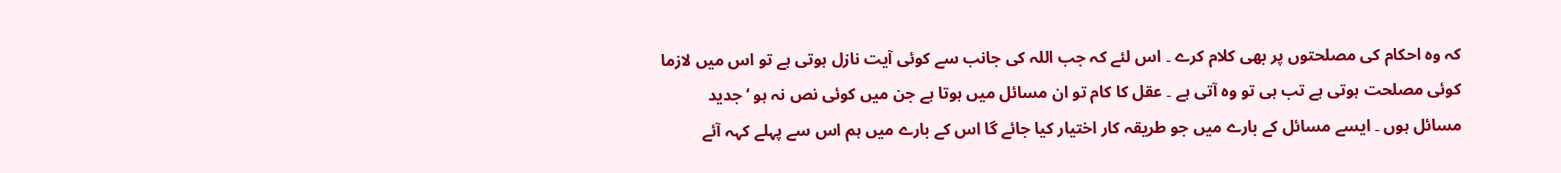کہ وہ احکام کی مصلحتوں پر بھی کلام کرے ۔ اس لئے کہ جب اللہ کی جانب سے کوئی آیت نازل ہوتی ہے تو اس میں لازما کوئی مصلحت ہوتی ہے تب ہی تو وہ آتی ہے ۔ عقل کا کام تو ان مسائل میں ہوتا ہے جن میں کوئی نص نہ ہو ‘ جدید مسائل ہوں ۔ ایسے مسائل کے بارے میں جو طریقہ کار اختیار کیا جائے گا اس کے بارے میں ہم اس سے پہلے کہہ آئے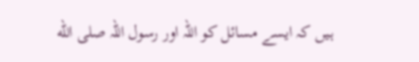ہیں کہ ایسے مسائل کو اللہ اور رسول اللہ صلى الله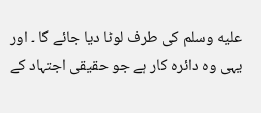عليه وسلم کی طرف لوٹا دیا جائے گا ۔ اور یہی وہ دائرہ کار ہے جو حقیقی اجتہاد کے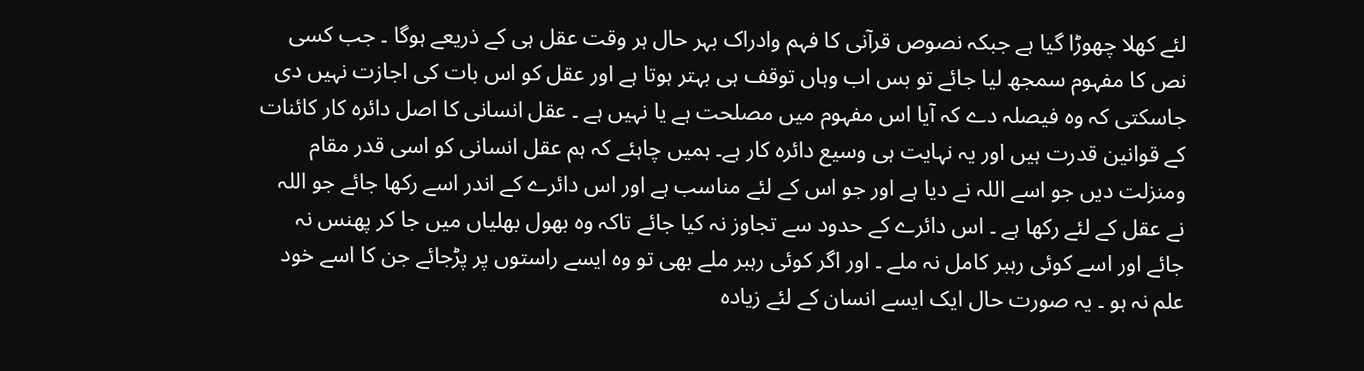لئے کھلا چھوڑا گیا ہے جبکہ نصوص قرآنی کا فہم وادراک بہر حال ہر وقت عقل ہی کے ذریعے ہوگا ۔ جب کسی نص کا مفہوم سمجھ لیا جائے تو بس اب وہاں توقف ہی بہتر ہوتا ہے اور عقل کو اس بات کی اجازت نہیں دی جاسکتی کہ وہ فیصلہ دے کہ آیا اس مفہوم میں مصلحت ہے یا نہیں ہے ۔ عقل انسانی کا اصل دائرہ کار کائنات کے قوانین قدرت ہیں اور یہ نہایت ہی وسیع دائرہ کار ہے۔ ہمیں چاہئے کہ ہم عقل انسانی کو اسی قدر مقام ومنزلت دیں جو اسے اللہ نے دیا ہے اور جو اس کے لئے مناسب ہے اور اس دائرے کے اندر اسے رکھا جائے جو اللہ نے عقل کے لئے رکھا ہے ۔ اس دائرے کے حدود سے تجاوز نہ کیا جائے تاکہ وہ بھول بھلیاں میں جا کر پھنس نہ جائے اور اسے کوئی رہبر کامل نہ ملے ۔ اور اگر کوئی رہبر ملے بھی تو وہ ایسے راستوں پر پڑجائے جن کا اسے خود علم نہ ہو ۔ یہ صورت حال ایک ایسے انسان کے لئے زیادہ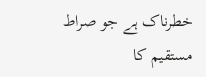خطرناک ہے جو صراط مستقیم کا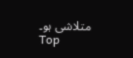متلاشی ہو۔
Top